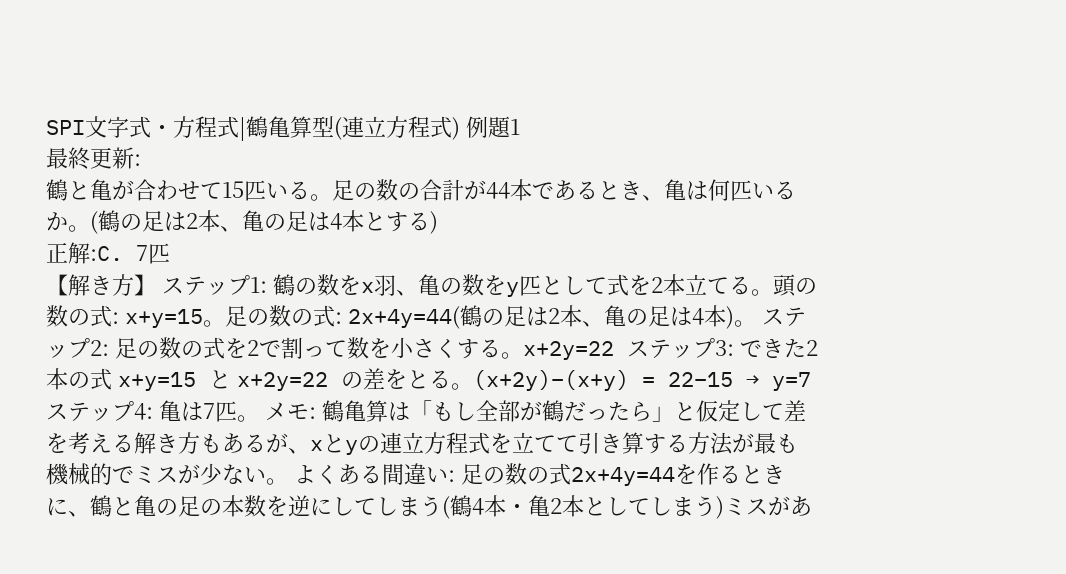SPI文字式・方程式|鶴亀算型(連立方程式) 例題1
最終更新:
鶴と亀が合わせて15匹いる。足の数の合計が44本であるとき、亀は何匹いるか。(鶴の足は2本、亀の足は4本とする)
正解:C. 7匹
【解き方】 ステップ1: 鶴の数をx羽、亀の数をy匹として式を2本立てる。頭の数の式: x+y=15。足の数の式: 2x+4y=44(鶴の足は2本、亀の足は4本)。 ステップ2: 足の数の式を2で割って数を小さくする。x+2y=22 ステップ3: できた2本の式 x+y=15 と x+2y=22 の差をとる。(x+2y)−(x+y) = 22−15 → y=7 ステップ4: 亀は7匹。 メモ: 鶴亀算は「もし全部が鶴だったら」と仮定して差を考える解き方もあるが、xとyの連立方程式を立てて引き算する方法が最も機械的でミスが少ない。 よくある間違い: 足の数の式2x+4y=44を作るときに、鶴と亀の足の本数を逆にしてしまう(鶴4本・亀2本としてしまう)ミスがあ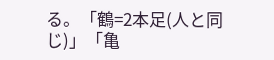る。「鶴=2本足(人と同じ)」「亀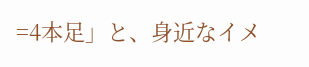=4本足」と、身近なイメ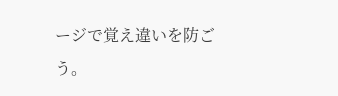ージで覚え違いを防ごう。